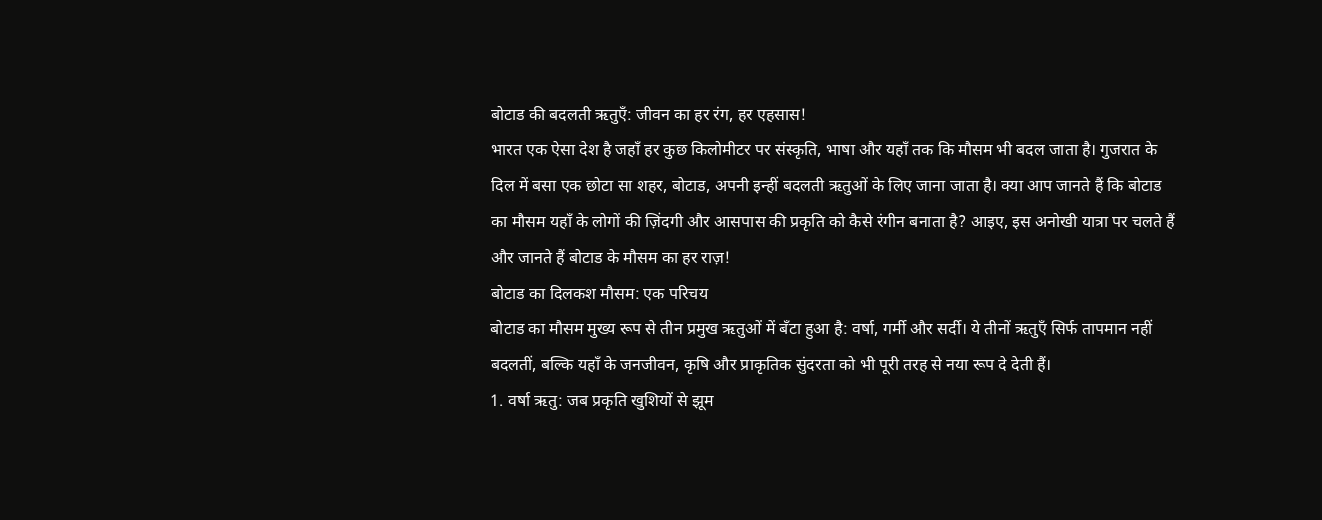बोटाड की बदलती ऋतुएँ: जीवन का हर रंग, हर एहसास!
भारत एक ऐसा देश है जहाँ हर कुछ किलोमीटर पर संस्कृति, भाषा और यहाँ तक कि मौसम भी बदल जाता है। गुजरात के दिल में बसा एक छोटा सा शहर, बोटाड, अपनी इन्हीं बदलती ऋतुओं के लिए जाना जाता है। क्या आप जानते हैं कि बोटाड का मौसम यहाँ के लोगों की ज़िंदगी और आसपास की प्रकृति को कैसे रंगीन बनाता है? आइए, इस अनोखी यात्रा पर चलते हैं और जानते हैं बोटाड के मौसम का हर राज़!
बोटाड का दिलकश मौसम: एक परिचय
बोटाड का मौसम मुख्य रूप से तीन प्रमुख ऋतुओं में बँटा हुआ है: वर्षा, गर्मी और सर्दी। ये तीनों ऋतुएँ सिर्फ तापमान नहीं बदलतीं, बल्कि यहाँ के जनजीवन, कृषि और प्राकृतिक सुंदरता को भी पूरी तरह से नया रूप दे देती हैं।
1. वर्षा ऋतु: जब प्रकृति खुशियों से झूम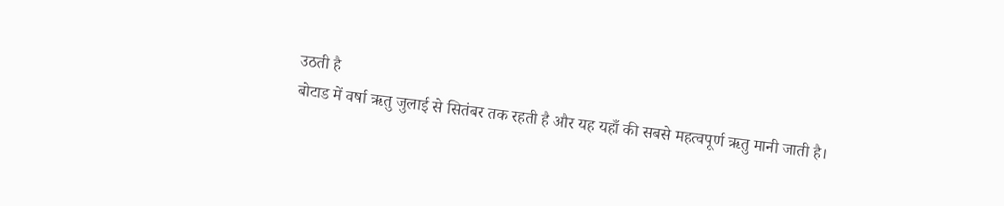उठती है
बोटाड में वर्षा ऋतु जुलाई से सितंबर तक रहती है और यह यहाँ की सबसे महत्वपूर्ण ऋतु मानी जाती है।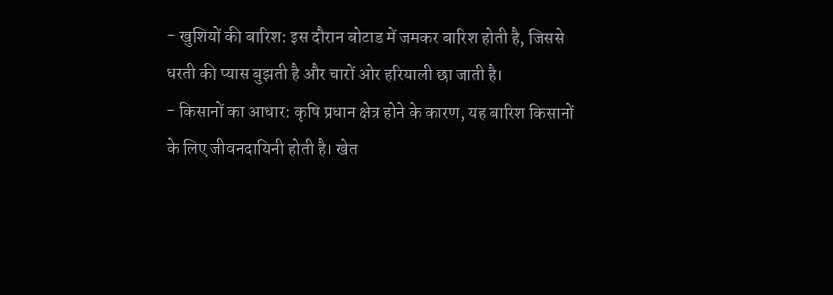- खुशियों की बारिश: इस दौरान बोटाड में जमकर बारिश होती है, जिससे धरती की प्यास बुझती है और चारों ओर हरियाली छा जाती है।
- किसानों का आधार: कृषि प्रधान क्षेत्र होने के कारण, यह बारिश किसानों के लिए जीवनदायिनी होती है। खेत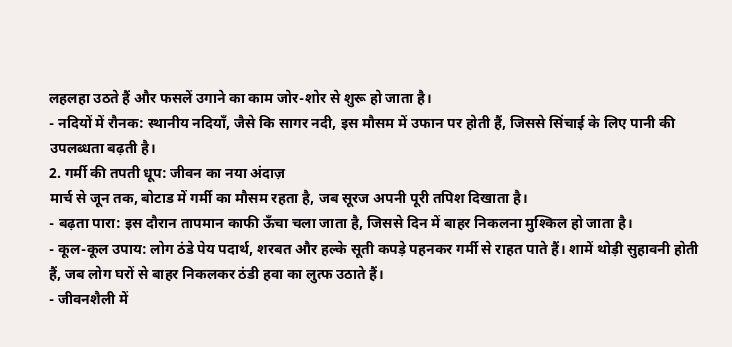लहलहा उठते हैं और फसलें उगाने का काम जोर-शोर से शुरू हो जाता है।
- नदियों में रौनक: स्थानीय नदियाँ, जैसे कि सागर नदी, इस मौसम में उफान पर होती हैं, जिससे सिंचाई के लिए पानी की उपलब्धता बढ़ती है।
2. गर्मी की तपती धूप: जीवन का नया अंदाज़
मार्च से जून तक, बोटाड में गर्मी का मौसम रहता है, जब सूरज अपनी पूरी तपिश दिखाता है।
- बढ़ता पारा: इस दौरान तापमान काफी ऊँचा चला जाता है, जिससे दिन में बाहर निकलना मुश्किल हो जाता है।
- कूल-कूल उपाय: लोग ठंडे पेय पदार्थ, शरबत और हल्के सूती कपड़े पहनकर गर्मी से राहत पाते हैं। शामें थोड़ी सुहावनी होती हैं, जब लोग घरों से बाहर निकलकर ठंडी हवा का लुत्फ उठाते हैं।
- जीवनशैली में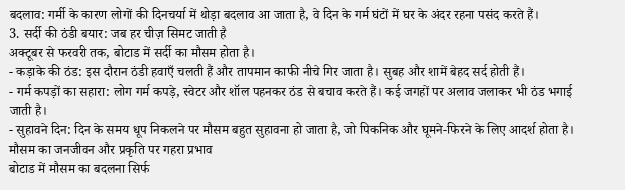बदलाव: गर्मी के कारण लोगों की दिनचर्या में थोड़ा बदलाव आ जाता है, वे दिन के गर्म घंटों में घर के अंदर रहना पसंद करते हैं।
3. सर्दी की ठंडी बयार: जब हर चीज़ सिमट जाती है
अक्टूबर से फरवरी तक, बोटाड में सर्दी का मौसम होता है।
- कड़ाके की ठंड: इस दौरान ठंडी हवाएँ चलती हैं और तापमान काफी नीचे गिर जाता है। सुबह और शामें बेहद सर्द होती हैं।
- गर्म कपड़ों का सहारा: लोग गर्म कपड़े, स्वेटर और शॉल पहनकर ठंड से बचाव करते हैं। कई जगहों पर अलाव जलाकर भी ठंड भगाई जाती है।
- सुहावने दिन: दिन के समय धूप निकलने पर मौसम बहुत सुहावना हो जाता है, जो पिकनिक और घूमने-फिरने के लिए आदर्श होता है।
मौसम का जनजीवन और प्रकृति पर गहरा प्रभाव
बोटाड में मौसम का बदलना सिर्फ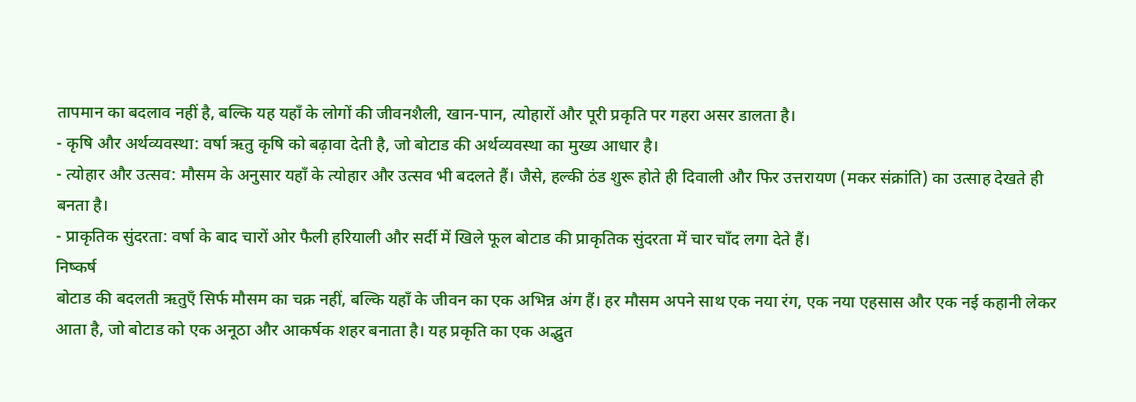तापमान का बदलाव नहीं है, बल्कि यह यहाँ के लोगों की जीवनशैली, खान-पान, त्योहारों और पूरी प्रकृति पर गहरा असर डालता है।
- कृषि और अर्थव्यवस्था: वर्षा ऋतु कृषि को बढ़ावा देती है, जो बोटाड की अर्थव्यवस्था का मुख्य आधार है।
- त्योहार और उत्सव: मौसम के अनुसार यहाँ के त्योहार और उत्सव भी बदलते हैं। जैसे, हल्की ठंड शुरू होते ही दिवाली और फिर उत्तरायण (मकर संक्रांति) का उत्साह देखते ही बनता है।
- प्राकृतिक सुंदरता: वर्षा के बाद चारों ओर फैली हरियाली और सर्दी में खिले फूल बोटाड की प्राकृतिक सुंदरता में चार चाँद लगा देते हैं।
निष्कर्ष
बोटाड की बदलती ऋतुएँ सिर्फ मौसम का चक्र नहीं, बल्कि यहाँ के जीवन का एक अभिन्न अंग हैं। हर मौसम अपने साथ एक नया रंग, एक नया एहसास और एक नई कहानी लेकर आता है, जो बोटाड को एक अनूठा और आकर्षक शहर बनाता है। यह प्रकृति का एक अद्भुत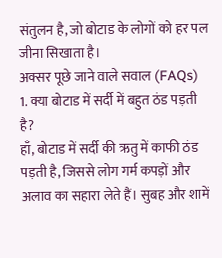संतुलन है, जो बोटाड के लोगों को हर पल जीना सिखाता है।
अक्सर पूछे जाने वाले सवाल (FAQs)
1. क्या बोटाड में सर्दी में बहुत ठंड पड़ती है?
हाँ, बोटाड में सर्दी की ऋतु में काफी ठंड पड़ती है, जिससे लोग गर्म कपड़ों और अलाव का सहारा लेते हैं। सुबह और शामें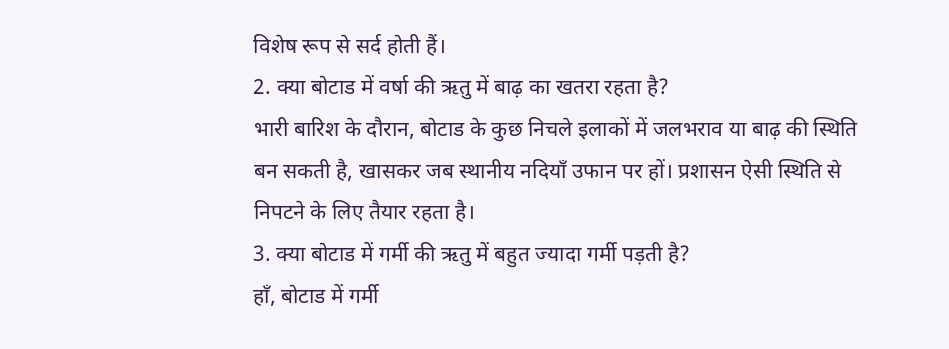विशेष रूप से सर्द होती हैं।
2. क्या बोटाड में वर्षा की ऋतु में बाढ़ का खतरा रहता है?
भारी बारिश के दौरान, बोटाड के कुछ निचले इलाकों में जलभराव या बाढ़ की स्थिति बन सकती है, खासकर जब स्थानीय नदियाँ उफान पर हों। प्रशासन ऐसी स्थिति से निपटने के लिए तैयार रहता है।
3. क्या बोटाड में गर्मी की ऋतु में बहुत ज्यादा गर्मी पड़ती है?
हाँ, बोटाड में गर्मी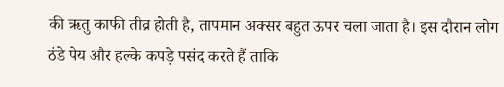की ऋतु काफी तीव्र होती है, तापमान अक्सर बहुत ऊपर चला जाता है। इस दौरान लोग ठंडे पेय और हल्के कपड़े पसंद करते हैं ताकि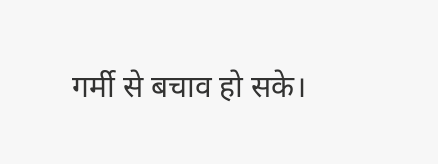गर्मी से बचाव हो सके।